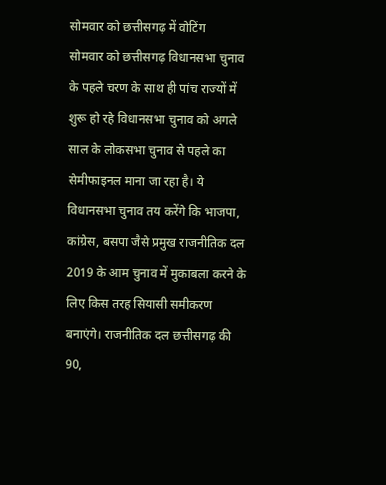सोमवार को छत्तीसगढ़ में वोटिंग
सोमवार को छत्तीसगढ़ विधानसभा चुनाव के पहले चरण के साथ ही पांच राज्यों में शुरू हो रहे विधानसभा चुनाव को अगले साल के लोकसभा चुनाव से पहले का सेमीफाइनल माना जा रहा है। ये विधानसभा चुनाव तय करेंगे कि भाजपा, कांग्रेस, बसपा जैसे प्रमुख राजनीतिक दल 2019 के आम चुनाव में मुकाबला करने के लिए किस तरह सियासी समीकरण बनाएंगे। राजनीतिक दल छत्तीसगढ़ की 90,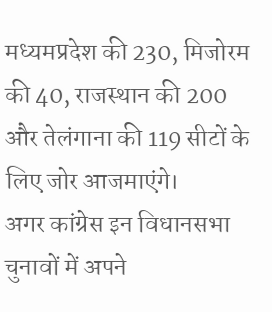मध्यमप्रदेश की 230, मिजोरम की 40, राजस्थान की 200 और तेलंगाना की 119 सीटों के लिए जोर आजमाएंगे।
अगर कांग्रेस इन विधानसभा चुनावों में अपने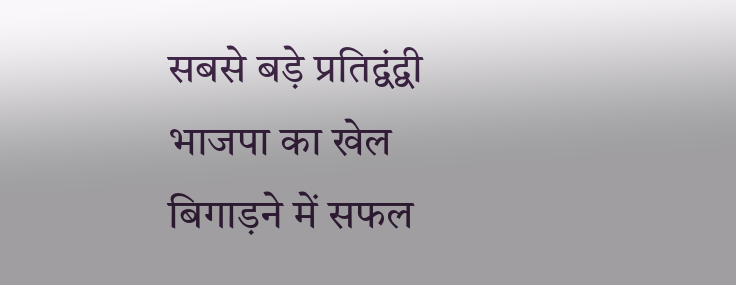सबसे बड़े प्रतिद्वंद्वी भाजपा का खेल बिगाड़ने में सफल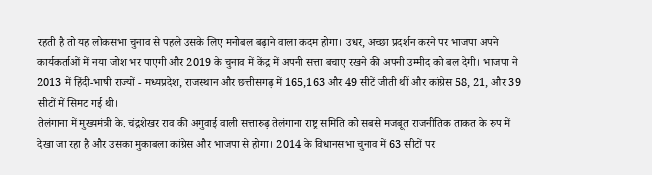रहती है तो यह लोकसभा चुनाव से पहले उसके लिए मनोबल बढ़ाने वाला कदम होगा। उधर, अच्छा प्रदर्शन करने पर भाजपा अपने कार्यकर्ताओं में नया जोश भर पाएगी और 2019 के चुनाव में केंद्र में अपनी सत्ता बचाए रखने की अपनी उम्मीद को बल देगी। भाजपा ने 2013 में हिंदी-भाषी राज्यों - मध्यप्रदेश, राजस्थान और छत्तीसगढ़ में 165,163 और 49 सीटें जीती थीं और कांग्रेस 58, 21, और 39 सीटों में सिमट गई थी।
तेलंगाना में मुख्यमंत्री के. चंद्रशेखर राव की अगुवाई वाली सत्तारुढ़ तेलंगाना राष्ट्र समिति को सबसे मजबूत राजनीतिक ताकत के रुप में देखा जा रहा है और उसका मुकाबला कांग्रेस और भाजपा से होगा। 2014 के विधानसभा चुनाव में 63 सीटों पर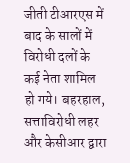जीती टीआरएस में बाद के सालों में विरोधी दलों के कई नेता शामिल हो गये। बहरहाल, सत्ताविरोधी लहर और केसीआर द्वारा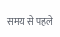समय से पहले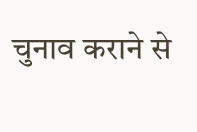चुनाव कराने से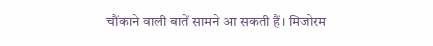चौंकाने वाली बातें सामने आ सकती हैं। मिजोरम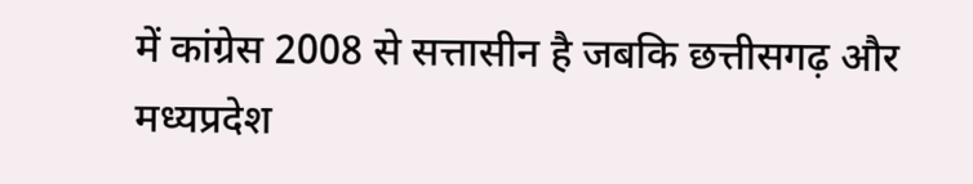में कांग्रेस 2008 से सत्तासीन है जबकि छत्तीसगढ़ और मध्यप्रदेश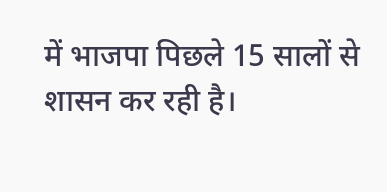में भाजपा पिछले 15 सालों से शासन कर रही है।